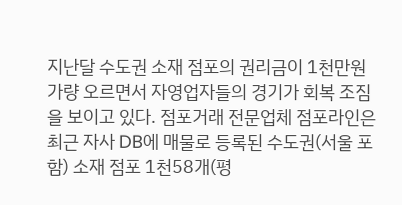지난달 수도권 소재 점포의 권리금이 1천만원 가량 오르면서 자영업자들의 경기가 회복 조짐을 보이고 있다. 점포거래 전문업체 점포라인은 최근 자사 DB에 매물로 등록된 수도권(서울 포함) 소재 점포 1천58개(평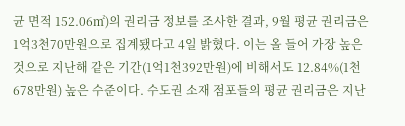균 면적 152.06㎡)의 권리금 정보를 조사한 결과, 9월 평균 권리금은 1억3천70만원으로 집계됐다고 4일 밝혔다. 이는 올 들어 가장 높은 것으로 지난해 같은 기간(1억1천392만원)에 비해서도 12.84%(1천678만원) 높은 수준이다. 수도권 소재 점포들의 평균 권리금은 지난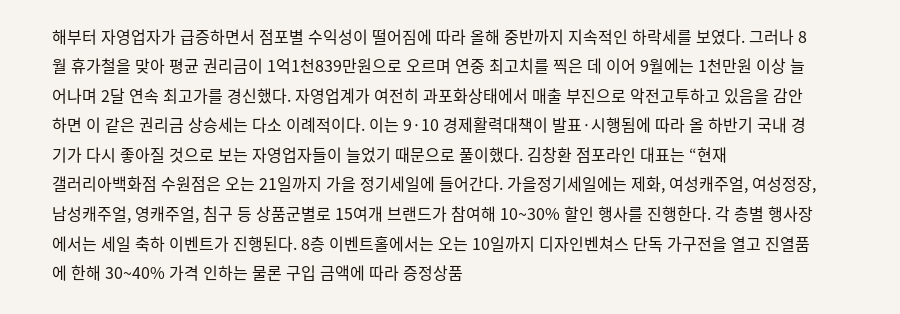해부터 자영업자가 급증하면서 점포별 수익성이 떨어짐에 따라 올해 중반까지 지속적인 하락세를 보였다. 그러나 8월 휴가철을 맞아 평균 권리금이 1억1천839만원으로 오르며 연중 최고치를 찍은 데 이어 9월에는 1천만원 이상 늘어나며 2달 연속 최고가를 경신했다. 자영업계가 여전히 과포화상태에서 매출 부진으로 악전고투하고 있음을 감안하면 이 같은 권리금 상승세는 다소 이례적이다. 이는 9·10 경제활력대책이 발표·시행됨에 따라 올 하반기 국내 경기가 다시 좋아질 것으로 보는 자영업자들이 늘었기 때문으로 풀이했다. 김창환 점포라인 대표는 “현재
갤러리아백화점 수원점은 오는 21일까지 가을 정기세일에 들어간다. 가을정기세일에는 제화, 여성캐주얼, 여성정장, 남성캐주얼, 영캐주얼, 침구 등 상품군별로 15여개 브랜드가 참여해 10~30% 할인 행사를 진행한다. 각 층별 행사장에서는 세일 축하 이벤트가 진행된다. 8층 이벤트홀에서는 오는 10일까지 디자인벤쳐스 단독 가구전을 열고 진열품에 한해 30~40% 가격 인하는 물론 구입 금액에 따라 증정상품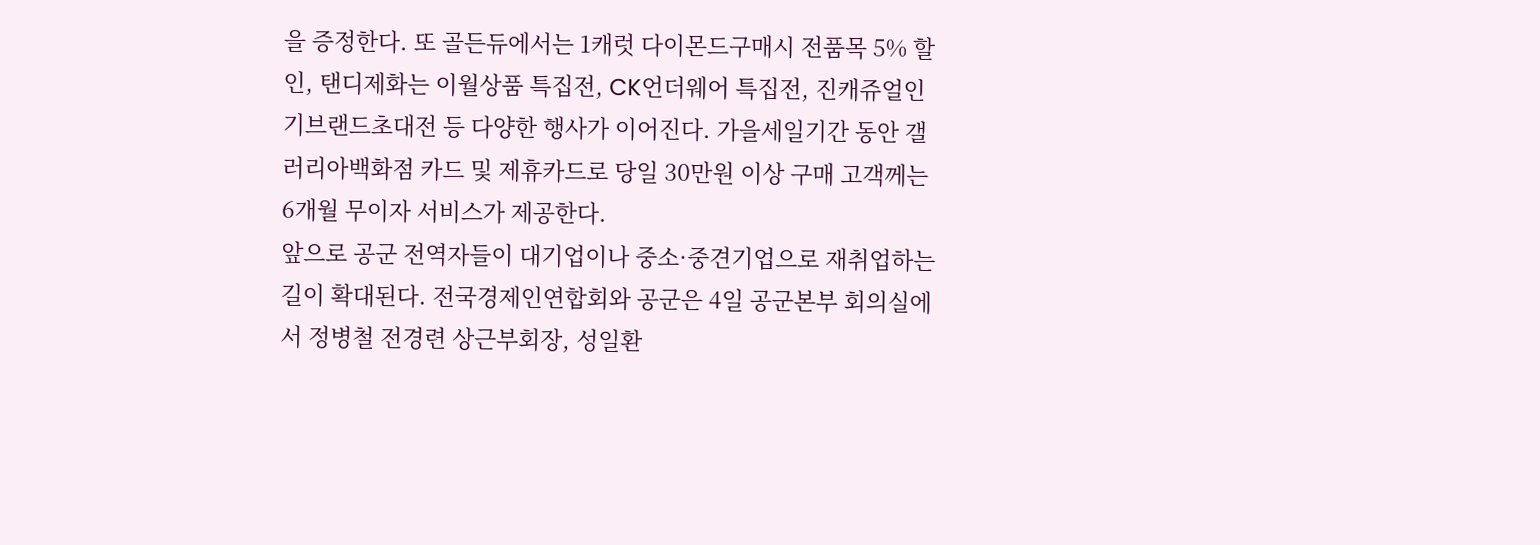을 증정한다. 또 골든듀에서는 1캐럿 다이몬드구매시 전품목 5% 할인, 탠디제화는 이월상품 특집전, CK언더웨어 특집전, 진캐쥬얼인기브랜드초대전 등 다양한 행사가 이어진다. 가을세일기간 동안 갤러리아백화점 카드 및 제휴카드로 당일 30만원 이상 구매 고객께는 6개월 무이자 서비스가 제공한다.
앞으로 공군 전역자들이 대기업이나 중소·중견기업으로 재취업하는 길이 확대된다. 전국경제인연합회와 공군은 4일 공군본부 회의실에서 정병철 전경련 상근부회장, 성일환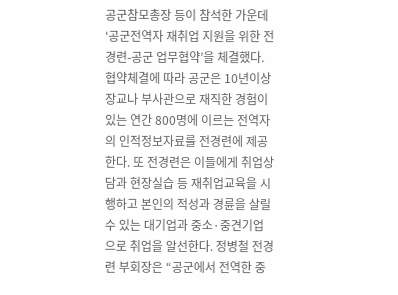공군참모총장 등이 참석한 가운데 ‘공군전역자 재취업 지원을 위한 전경련-공군 업무협약’을 체결했다. 협약체결에 따라 공군은 10년이상 장교나 부사관으로 재직한 경험이 있는 연간 800명에 이르는 전역자의 인적정보자료를 전경련에 제공한다. 또 전경련은 이들에게 취업상담과 현장실습 등 재취업교육을 시행하고 본인의 적성과 경륜을 살릴 수 있는 대기업과 중소·중견기업으로 취업을 알선한다. 정병철 전경련 부회장은 “공군에서 전역한 중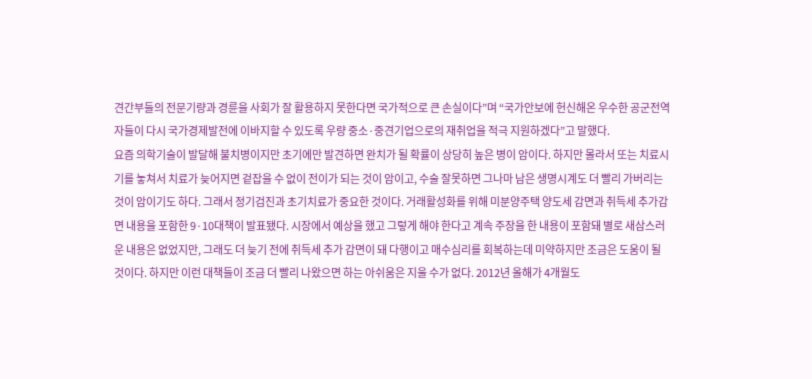견간부들의 전문기량과 경륜을 사회가 잘 활용하지 못한다면 국가적으로 큰 손실이다”며 “국가안보에 헌신해온 우수한 공군전역자들이 다시 국가경제발전에 이바지할 수 있도록 우량 중소·중견기업으로의 재취업을 적극 지원하겠다”고 말했다.
요즘 의학기술이 발달해 불치병이지만 초기에만 발견하면 완치가 될 확률이 상당히 높은 병이 암이다. 하지만 몰라서 또는 치료시기를 놓쳐서 치료가 늦어지면 겉잡을 수 없이 전이가 되는 것이 암이고, 수술 잘못하면 그나마 남은 생명시계도 더 빨리 가버리는 것이 암이기도 하다. 그래서 정기검진과 초기치료가 중요한 것이다. 거래활성화를 위해 미분양주택 양도세 감면과 취득세 추가감면 내용을 포함한 9·10대책이 발표됐다. 시장에서 예상을 했고 그렇게 해야 한다고 계속 주장을 한 내용이 포함돼 별로 새삼스러운 내용은 없었지만, 그래도 더 늦기 전에 취득세 추가 감면이 돼 다행이고 매수심리를 회복하는데 미약하지만 조금은 도움이 될 것이다. 하지만 이런 대책들이 조금 더 빨리 나왔으면 하는 아쉬움은 지울 수가 없다. 2012년 올해가 4개월도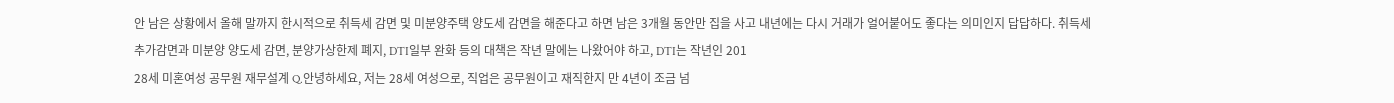안 남은 상황에서 올해 말까지 한시적으로 취득세 감면 및 미분양주택 양도세 감면을 해준다고 하면 남은 3개월 동안만 집을 사고 내년에는 다시 거래가 얼어붙어도 좋다는 의미인지 답답하다. 취득세 추가감면과 미분양 양도세 감면, 분양가상한제 폐지, DTI일부 완화 등의 대책은 작년 말에는 나왔어야 하고, DTI는 작년인 201
28세 미혼여성 공무원 재무설계 Q.안녕하세요, 저는 28세 여성으로, 직업은 공무원이고 재직한지 만 4년이 조금 넘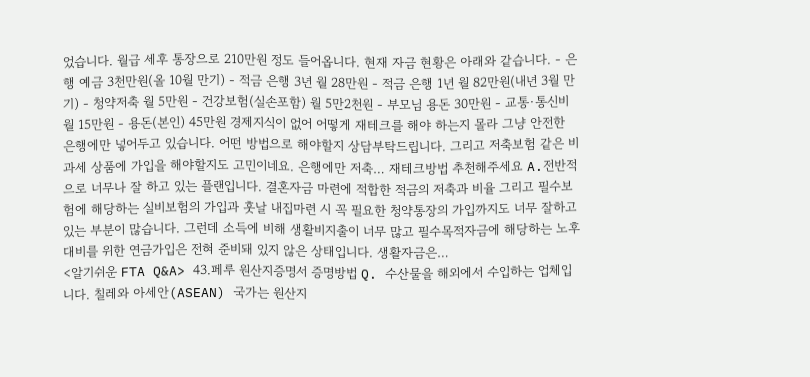었습니다. 월급 세후 통장으로 210만원 정도 들어옵니다. 현재 자금 현황은 아래와 같습니다. - 은행 예금 3천만원(올 10월 만기) - 적금 은행 3년 월 28만원 - 적금 은행 1년 월 82만원(내년 3월 만기) - 청약저축 월 5만원 - 건강보험(실손포함) 월 5만2천원 - 부모님 용돈 30만원 - 교통·통신비 월 15만원 - 용돈(본인) 45만원 경제지식이 없어 어떻게 재테크를 해야 하는지 몰라 그냥 안전한 은행에만 넣어두고 있습니다. 어떤 방법으로 해야할지 상담부탁드립니다. 그리고 저축보험 같은 비과세 상품에 가입을 해야할지도 고민이네요. 은행에만 저축… 재테크방법 추천해주세요 A.전반적으로 너무나 잘 하고 있는 플랜입니다. 결혼자금 마련에 적합한 적금의 저축과 비율 그리고 필수보험에 해당하는 실비보험의 가입과 훗날 내집마련 시 꼭 필요한 청약통장의 가입까지도 너무 잘하고 있는 부분이 많습니다. 그런데 소득에 비해 생활비지출이 너무 많고 필수목적자금에 해당하는 노후대비를 위한 연금가입은 전혀 준비돼 있지 않은 상태입니다. 생활자금은…
<알기쉬운 FTA Q&A> 43.페루 원산지증명서 증명방법 Q. 수산물을 해외에서 수입하는 업체입니다. 칠레와 아세안(ASEAN) 국가는 원산지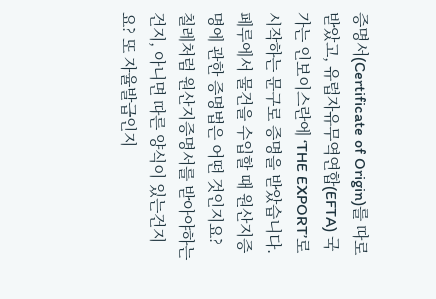증명서(Certificate of Origin)를 따로 받았고, 유럽자유무역연합(EFTA) 국가는 인보이스란에 ‘THE EXPORT’로 시작하는 문구로 증명을 받았습니다. 페루에서 물건을 수입할 때 원산지증명에 관한 증명법은 어떤 것인지요? 칠레처럼 원산지증명서를 받아야하는 건지, 아니면 따른 양식이 있는건지요? 또 자율발급인지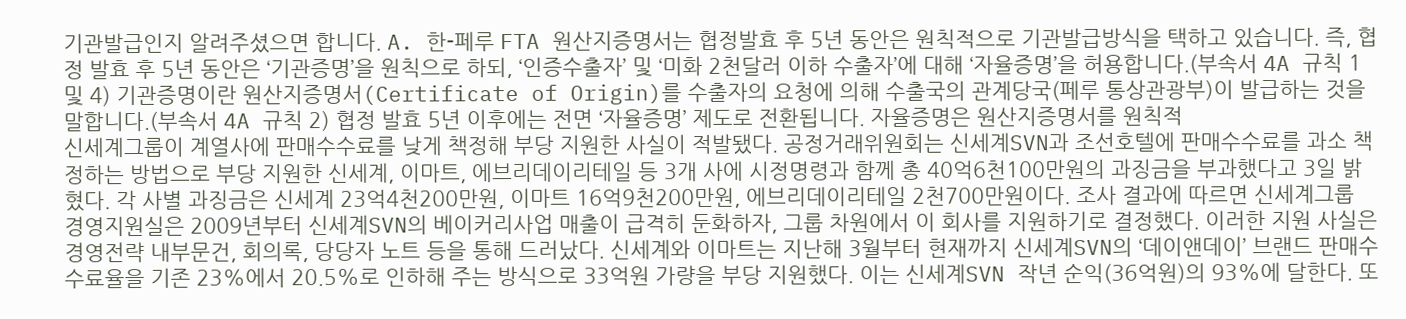기관발급인지 알려주셨으면 합니다. A. 한-페루 FTA 원산지증명서는 협정발효 후 5년 동안은 원칙적으로 기관발급방식을 택하고 있습니다. 즉, 협정 발효 후 5년 동안은 ‘기관증명’을 원칙으로 하되, ‘인증수출자’ 및 ‘미화 2천달러 이하 수출자’에 대해 ‘자율증명’을 허용합니다.(부속서 4A 규칙 1 및 4) 기관증명이란 원산지증명서(Certificate of Origin)를 수출자의 요청에 의해 수출국의 관계당국(페루 통상관광부)이 발급하는 것을 말합니다.(부속서 4A 규칙 2) 협정 발효 5년 이후에는 전면 ‘자율증명’ 제도로 전환됩니다. 자율증명은 원산지증명서를 원칙적
신세계그룹이 계열사에 판매수수료를 낮게 책정해 부당 지원한 사실이 적발됐다. 공정거래위원회는 신세계SVN과 조선호텔에 판매수수료를 과소 책정하는 방법으로 부당 지원한 신세계, 이마트, 에브리데이리테일 등 3개 사에 시정명령과 함께 총 40억6천100만원의 과징금을 부과했다고 3일 밝혔다. 각 사별 과징금은 신세계 23억4천200만원, 이마트 16억9천200만원, 에브리데이리테일 2천700만원이다. 조사 결과에 따르면 신세계그룹 경영지원실은 2009년부터 신세계SVN의 베이커리사업 매출이 급격히 둔화하자, 그룹 차원에서 이 회사를 지원하기로 결정했다. 이러한 지원 사실은 경영전략 내부문건, 회의록, 당당자 노트 등을 통해 드러났다. 신세계와 이마트는 지난해 3월부터 현재까지 신세계SVN의 ‘데이앤데이’ 브랜드 판매수수료율을 기존 23%에서 20.5%로 인하해 주는 방식으로 33억원 가량을 부당 지원했다. 이는 신세계SVN 작년 순익(36억원)의 93%에 달한다. 또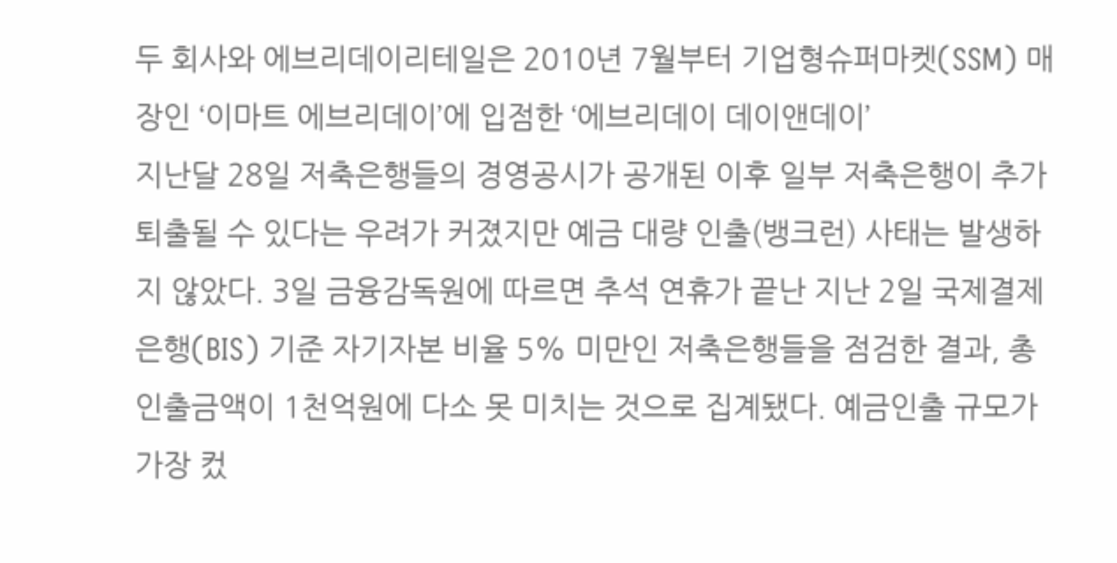두 회사와 에브리데이리테일은 2010년 7월부터 기업형슈퍼마켓(SSM) 매장인 ‘이마트 에브리데이’에 입점한 ‘에브리데이 데이앤데이’
지난달 28일 저축은행들의 경영공시가 공개된 이후 일부 저축은행이 추가 퇴출될 수 있다는 우려가 커졌지만 예금 대량 인출(뱅크런) 사태는 발생하지 않았다. 3일 금융감독원에 따르면 추석 연휴가 끝난 지난 2일 국제결제은행(BIS) 기준 자기자본 비율 5% 미만인 저축은행들을 점검한 결과, 총 인출금액이 1천억원에 다소 못 미치는 것으로 집계됐다. 예금인출 규모가 가장 컸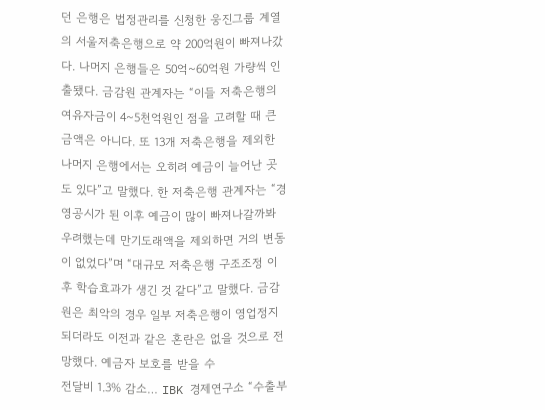던 은행은 법정관리를 신청한 웅진그룹 계열의 서울저축은행으로 약 200억원이 빠져나갔다. 나머지 은행들은 50억~60억원 가량씩 인출됐다. 금감원 관계자는 “이들 저축은행의 여유자금이 4~5천억원인 점을 고려할 때 큰 금액은 아니다. 또 13개 저축은행을 제외한 나머지 은행에서는 오히려 예금이 늘어난 곳도 있다”고 말했다. 한 저축은행 관계자는 “경영공시가 된 이후 예금이 많이 빠져나갈까봐 우려했는데 만기도래액을 제외하면 거의 변동이 없었다”며 “대규모 저축은행 구조조정 이후 학습효과가 생긴 것 같다”고 말했다. 금감원은 최악의 경우 일부 저축은행이 영업정지되더라도 이전과 같은 혼란은 없을 것으로 전망했다. 예금자 보호를 받을 수
전달비 1.3% 감소… IBK 경제연구소 “수출부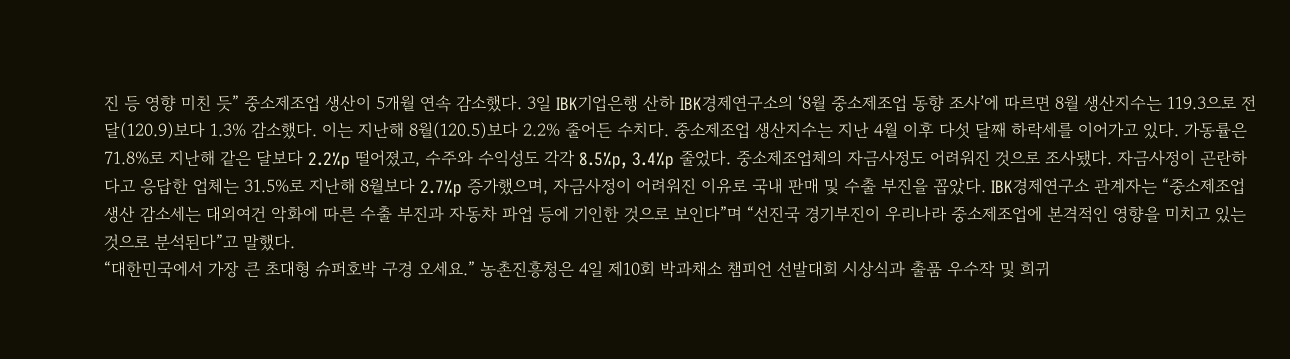진 등 영향 미친 듯” 중소제조업 생산이 5개월 연속 감소했다. 3일 IBK기업은행 산하 IBK경제연구소의 ‘8월 중소제조업 동향 조사’에 따르면 8월 생산지수는 119.3으로 전달(120.9)보다 1.3% 감소했다. 이는 지난해 8월(120.5)보다 2.2% 줄어든 수치다. 중소제조업 생산지수는 지난 4월 이후 다섯 달째 하락세를 이어가고 있다. 가동률은 71.8%로 지난해 같은 달보다 2.2%p 떨어졌고, 수주와 수익성도 각각 8.5%p, 3.4%p 줄었다. 중소제조업체의 자금사정도 어려워진 것으로 조사됐다. 자금사정이 곤란하다고 응답한 업체는 31.5%로 지난해 8월보다 2.7%p 증가했으며, 자금사정이 어려워진 이유로 국내 판매 및 수출 부진을 꼽았다. IBK경제연구소 관계자는 “중소제조업 생산 감소세는 대외여건 악화에 따른 수출 부진과 자동차 파업 등에 기인한 것으로 보인다”며 “선진국 경기부진이 우리나라 중소제조업에 본격적인 영향을 미치고 있는 것으로 분석된다”고 말했다.
“대한민국에서 가장 큰 초대형 슈퍼호박 구경 오세요.” 농촌진흥청은 4일 제10회 박과채소 챔피언 선발대회 시상식과 출품 우수작 및 희귀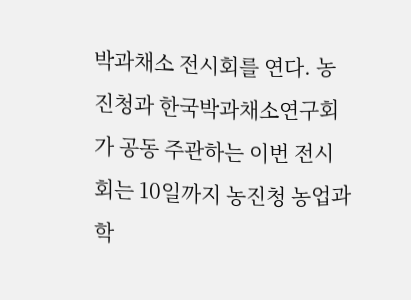박과채소 전시회를 연다. 농진청과 한국박과채소연구회가 공동 주관하는 이번 전시회는 10일까지 농진청 농업과학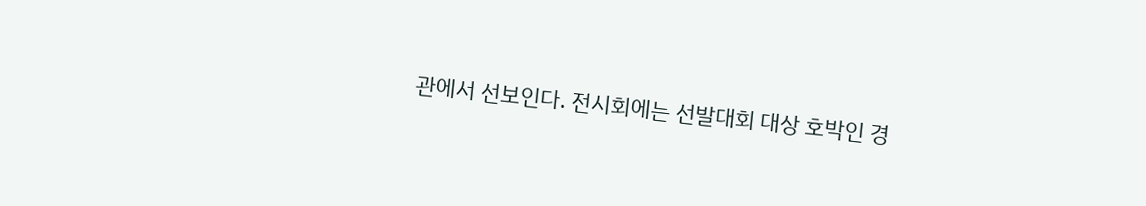관에서 선보인다. 전시회에는 선발대회 대상 호박인 경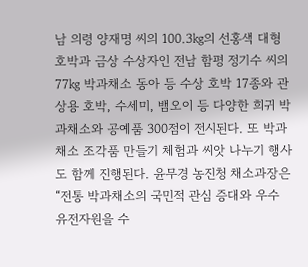남 의령 양재명 씨의 100.3㎏의 선홍색 대형호박과 금상 수상자인 전남 함평 정기수 씨의 77㎏ 박과채소 동아 등 수상 호박 17종와 관상용 호박, 수세미, 뱀오이 등 다양한 희귀 박과채소와 공예품 300점이 전시된다. 또 박과채소 조각품 만들기 체험과 씨앗 나누기 행사도 함께 진행된다. 윤무경 농진청 채소과장은 “전통 박과채소의 국민적 관심 증대와 우수 유전자원을 수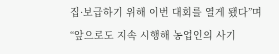집·보급하기 위해 이번 대회를 열게 됐다”며 “앞으로도 지속 시행해 농업인의 사기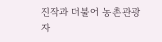진작과 더불어 농촌관광 자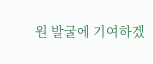원 발굴에 기여하겠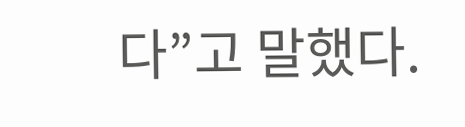다”고 말했다.